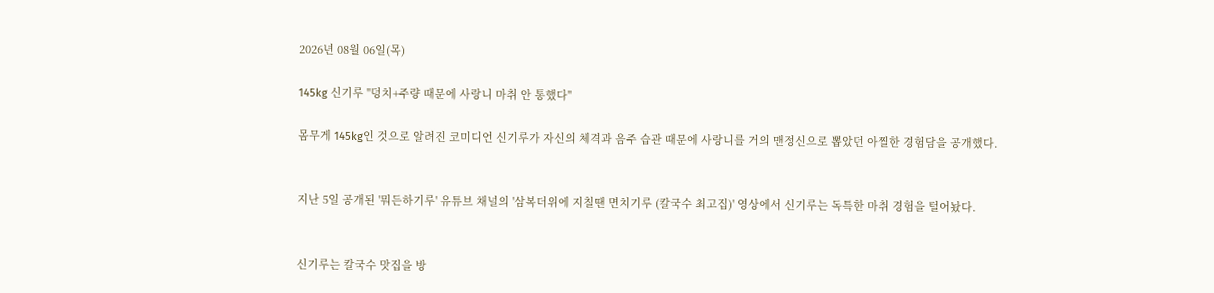2026년 08월 06일(목)

145kg 신기루 "덩치+주량 때문에 사랑니 마취 안 통했다"

몸무게 145kg인 것으로 알려진 코미디언 신기루가 자신의 체격과 음주 습관 때문에 사랑니를 거의 맨정신으로 뽑았던 아찔한 경험담을 공개했다.


지난 5일 공개된 '뭐든하기루' 유튜브 채널의 '삼복더위에 지칠땐 면치기루 (칼국수 최고집)' 영상에서 신기루는 독특한 마취 경험을 털어놨다.


신기루는 칼국수 맛집을 방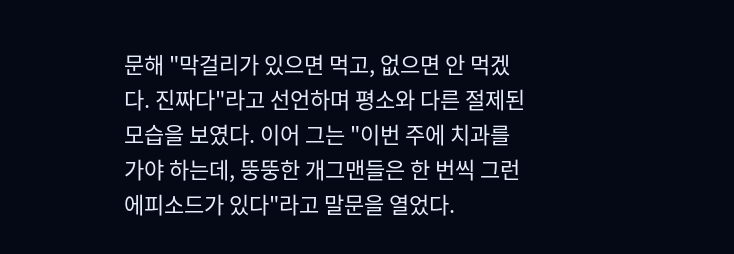문해 "막걸리가 있으면 먹고, 없으면 안 먹겠다. 진짜다"라고 선언하며 평소와 다른 절제된 모습을 보였다. 이어 그는 "이번 주에 치과를 가야 하는데, 뚱뚱한 개그맨들은 한 번씩 그런 에피소드가 있다"라고 말문을 열었다.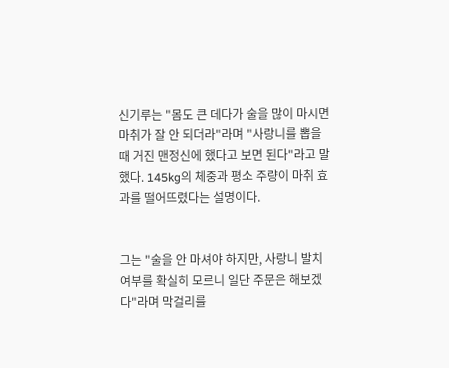신기루는 "몸도 큰 데다가 술을 많이 마시면 마취가 잘 안 되더라"라며 "사랑니를 뽑을 때 거진 맨정신에 했다고 보면 된다"라고 말했다. 145kg의 체중과 평소 주량이 마취 효과를 떨어뜨렸다는 설명이다.


그는 "술을 안 마셔야 하지만, 사랑니 발치 여부를 확실히 모르니 일단 주문은 해보겠다"라며 막걸리를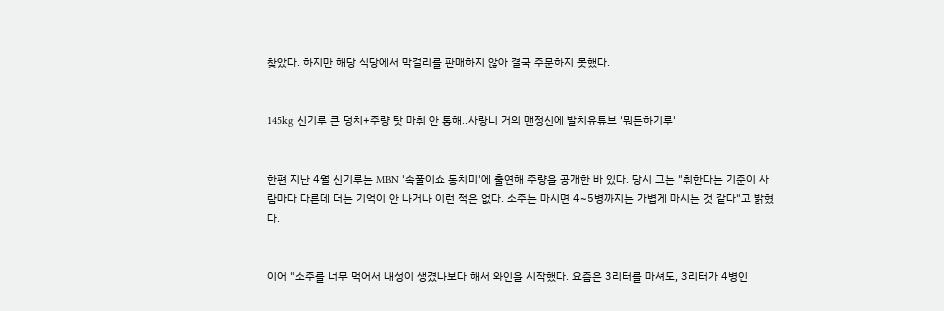찾았다. 하지만 해당 식당에서 막걸리를 판매하지 않아 결국 주문하지 못했다.


145kg 신기루 큰 덩치+주량 탓 마취 안 통해..사랑니 거의 맨정신에 발치유튜브 '뭐든하기루'


한편 지난 4월 신기루는 MBN '속풀이쇼 동치미'에 출연해 주량을 공개한 바 있다. 당시 그는 "취한다는 기준이 사람마다 다른데 더는 기억이 안 나거나 이런 적은 없다. 소주는 마시면 4~5병까지는 가볍게 마시는 것 같다"고 밝혔다.


이어 "소주를 너무 먹어서 내성이 생겼나보다 해서 와인을 시작했다. 요즘은 3리터를 마셔도, 3리터가 4병인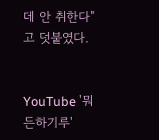데 안 취한다"고 덧붙였다.


YouTube '뭐든하기루'